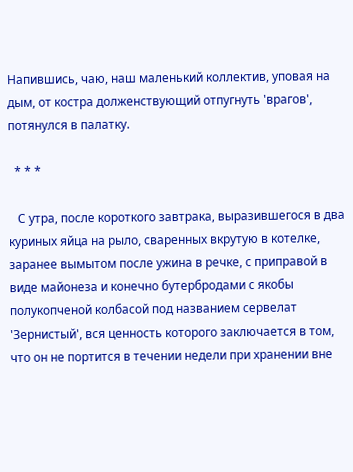Напившись, чаю, наш маленький коллектив, уповая на дым, от костра долженствующий отпугнуть 'врагов', потянулся в палатку.

  * * *

   С утра, после короткого завтрака, выразившегося в два куриных яйца на рыло, сваренных вкрутую в котелке, заранее вымытом после ужина в речке, с приправой в виде майонеза и конечно бутербродами с якобы полукопченой колбасой под названием сервелат 'Зернистый', вся ценность которого заключается в том, что он не портится в течении недели при хранении вне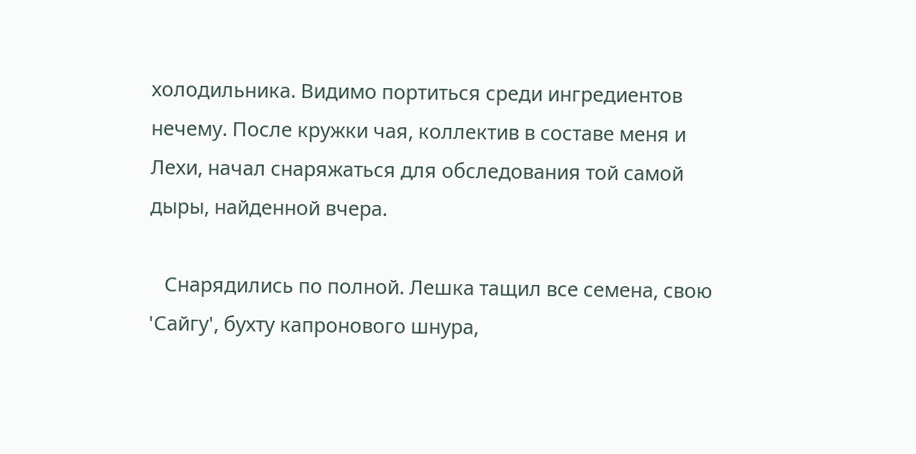холодильника. Видимо портиться среди ингредиентов нечему. После кружки чая, коллектив в составе меня и Лехи, начал снаряжаться для обследования той самой дыры, найденной вчера.

   Снарядились по полной. Лешка тащил все семена, свою 'Сайгу', бухту капронового шнура,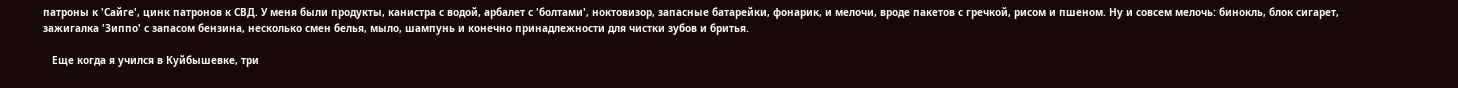патроны к 'Сайге', цинк патронов к СВД. У меня были продукты, канистра с водой, арбалет с 'болтами', ноктовизор, запасные батарейки, фонарик, и мелочи, вроде пакетов с гречкой, рисом и пшеном. Ну и совсем мелочь: бинокль, блок сигарет, зажигалка 'Зиппо' с запасом бензина, несколько смен белья, мыло, шампунь и конечно принадлежности для чистки зубов и бритья.

   Еще когда я учился в Куйбышевке, три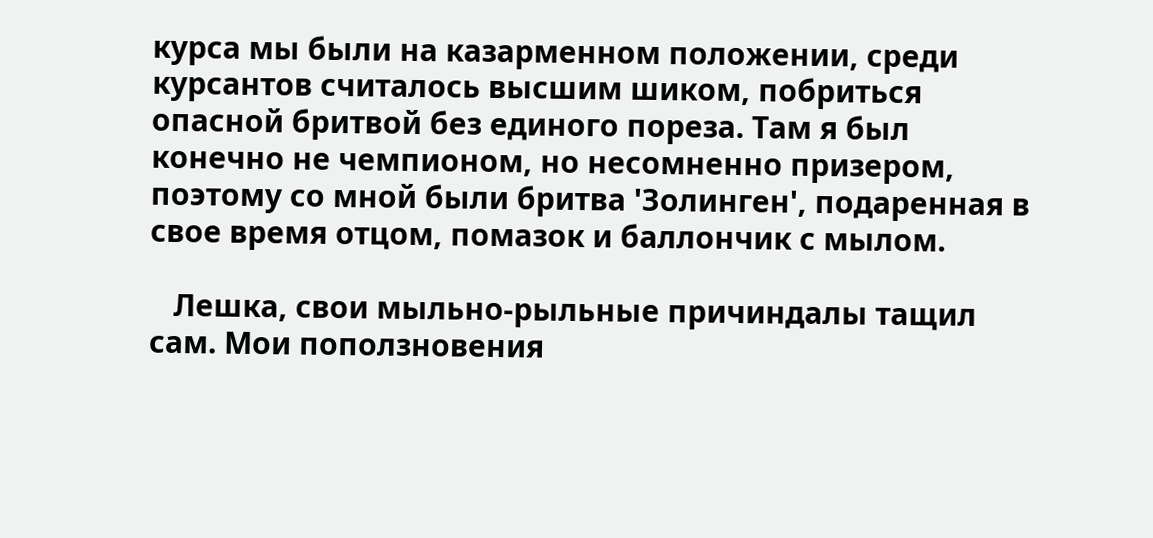курса мы были на казарменном положении, среди курсантов считалось высшим шиком, побриться опасной бритвой без единого пореза. Там я был конечно не чемпионом, но несомненно призером, поэтому со мной были бритва 'Золинген', подаренная в свое время отцом, помазок и баллончик с мылом.

   Лешка, свои мыльно-рыльные причиндалы тащил сам. Мои поползновения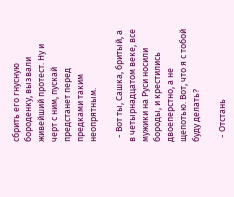сбрить его гнусную бороденку, вызвали живейший протест. Ну и черт с ним, пускай предстанет перед предками таким неопрятным.

  - Вот ты, Сашка, бритый, а в четырнадцатом веке, все мужики на Руси носили бороды, и крестились двоеперстно, а не щепотью. Вот, что я с тобой буду делать?

  - Отстань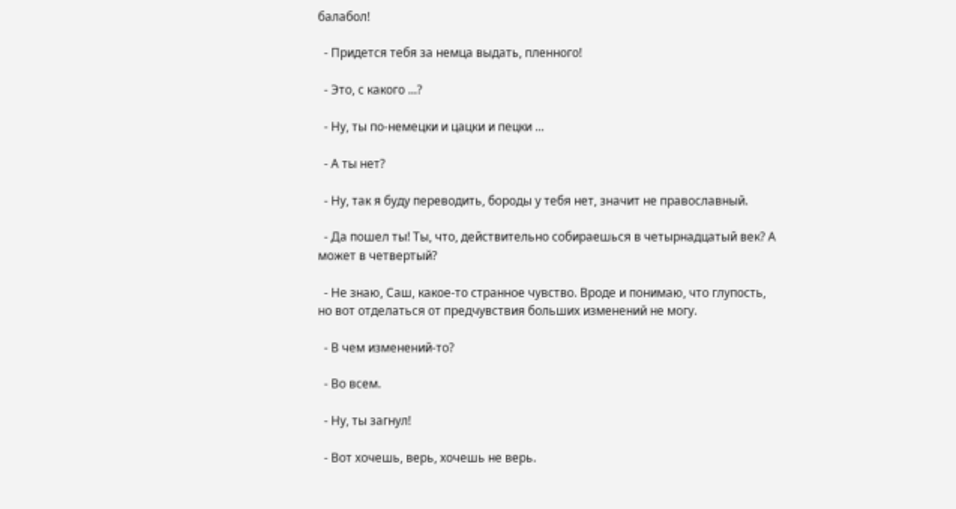балабол!

  - Придется тебя за немца выдать, пленного!

  - Это, с какого ...?

  - Ну, ты по-немецки и цацки и пецки ...

  - А ты нет?

  - Ну, так я буду переводить, бороды у тебя нет, значит не православный.

  - Да пошел ты! Ты, что, действительно собираешься в четырнадцатый век? А может в четвертый?

  - Не знаю, Саш, какое-то странное чувство. Вроде и понимаю, что глупость, но вот отделаться от предчувствия больших изменений не могу.

  - В чем изменений-то?

  - Во всем.

  - Ну, ты загнул!

  - Вот хочешь, верь, хочешь не верь.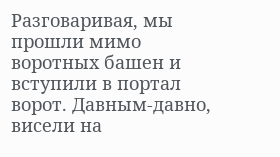Разговаривая, мы прошли мимо воротных башен и вступили в портал ворот. Давным-давно, висели на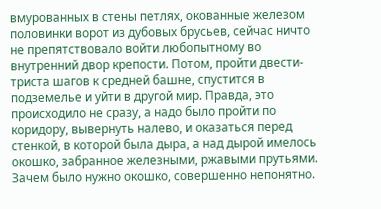вмурованных в стены петлях, окованные железом половинки ворот из дубовых брусьев, сейчас ничто не препятствовало войти любопытному во внутренний двор крепости. Потом, пройти двести-триста шагов к средней башне, спустится в подземелье и уйти в другой мир. Правда, это происходило не сразу, а надо было пройти по коридору, вывернуть налево, и оказаться перед стенкой, в которой была дыра, а над дырой имелось окошко, забранное железными, ржавыми прутьями. Зачем было нужно окошко, совершенно непонятно.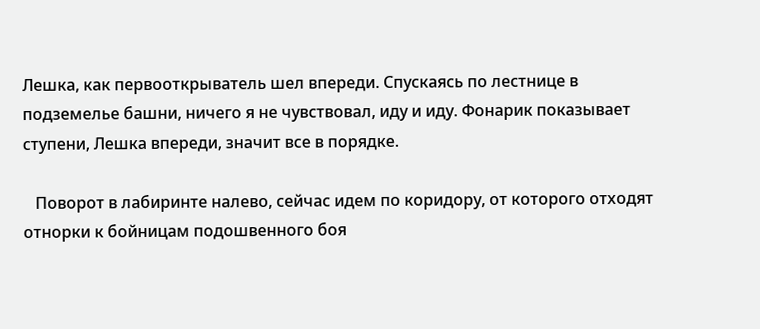Лешка, как первооткрыватель шел впереди. Спускаясь по лестнице в подземелье башни, ничего я не чувствовал, иду и иду. Фонарик показывает ступени, Лешка впереди, значит все в порядке.

   Поворот в лабиринте налево, сейчас идем по коридору, от которого отходят отнорки к бойницам подошвенного боя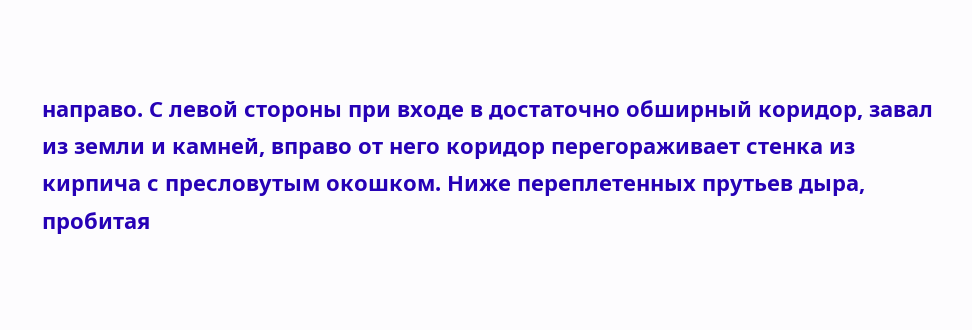направо. С левой стороны при входе в достаточно обширный коридор, завал из земли и камней, вправо от него коридор перегораживает стенка из кирпича с пресловутым окошком. Ниже переплетенных прутьев дыра, пробитая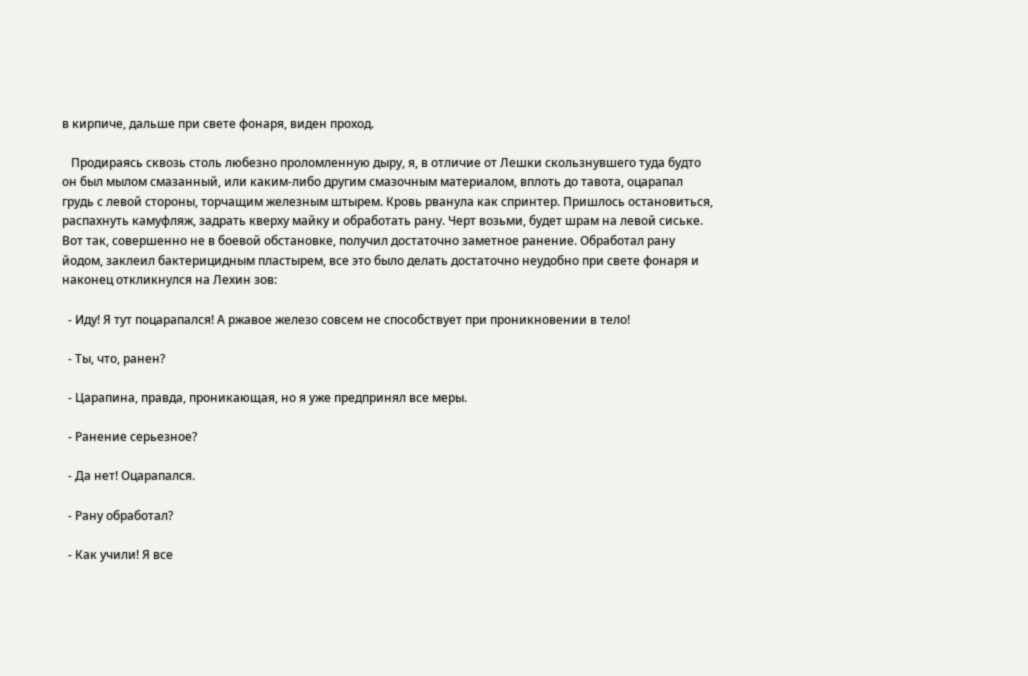в кирпиче, дальше при свете фонаря, виден проход.

   Продираясь сквозь столь любезно проломленную дыру, я, в отличие от Лешки скользнувшего туда будто он был мылом смазанный, или каким-либо другим смазочным материалом, вплоть до тавота, оцарапал грудь с левой стороны, торчащим железным штырем. Кровь рванула как спринтер. Пришлось остановиться, распахнуть камуфляж, задрать кверху майку и обработать рану. Черт возьми, будет шрам на левой сиське. Вот так, совершенно не в боевой обстановке, получил достаточно заметное ранение. Обработал рану йодом, заклеил бактерицидным пластырем, все это было делать достаточно неудобно при свете фонаря и наконец откликнулся на Лехин зов:

  - Иду! Я тут поцарапался! А ржавое железо совсем не способствует при проникновении в тело!

  - Ты, что, ранен?

  - Царапина, правда, проникающая, но я уже предпринял все меры.

  - Ранение серьезное?

  - Да нет! Оцарапался.

  - Рану обработал?

  - Как учили! Я все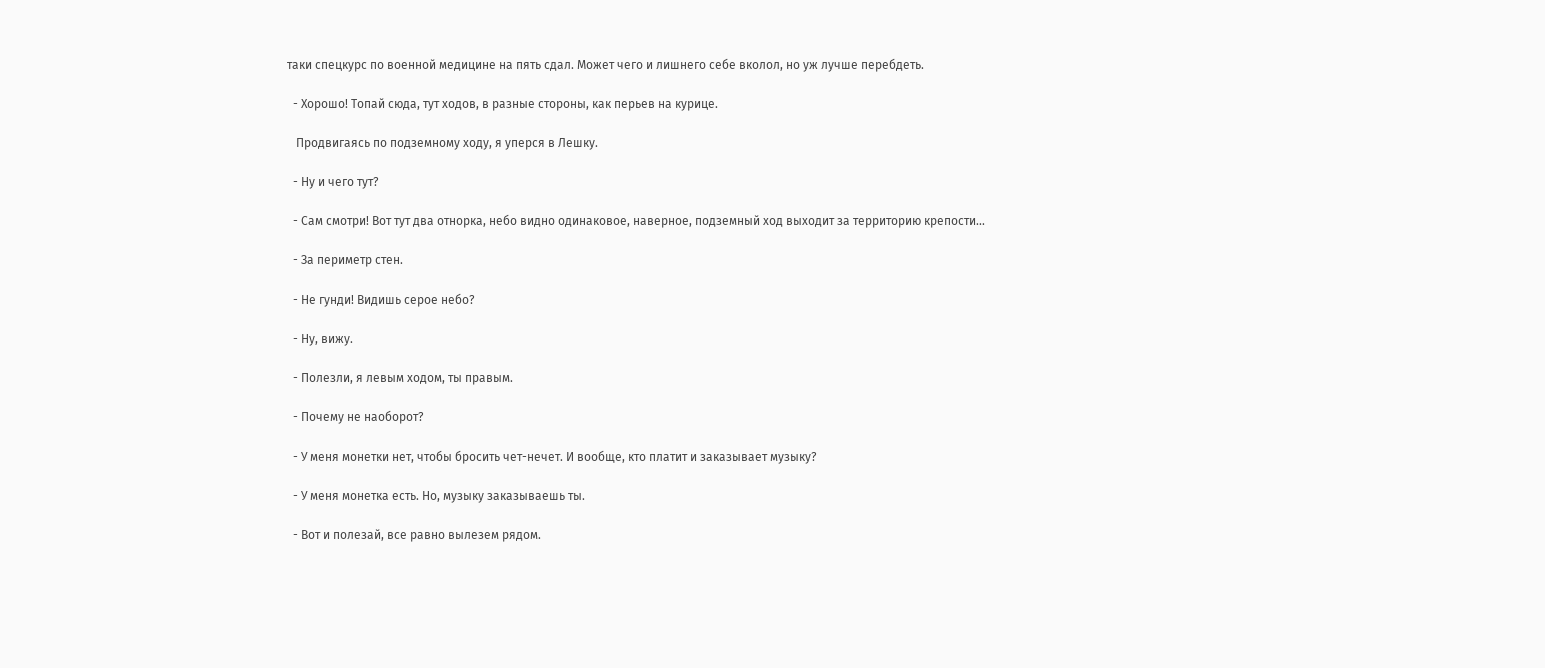таки спецкурс по военной медицине на пять сдал. Может чего и лишнего себе вколол, но уж лучше перебдеть.

  - Хорошо! Топай сюда, тут ходов, в разные стороны, как перьев на курице.

   Продвигаясь по подземному ходу, я уперся в Лешку.

  - Ну и чего тут?

  - Сам смотри! Вот тут два отнорка, небо видно одинаковое, наверное, подземный ход выходит за территорию крепости...

  - За периметр стен.

  - Не гунди! Видишь серое небо?

  - Ну, вижу.

  - Полезли, я левым ходом, ты правым.

  - Почему не наоборот?

  - У меня монетки нет, чтобы бросить чет-нечет. И вообще, кто платит и заказывает музыку?

  - У меня монетка есть. Но, музыку заказываешь ты.

  - Вот и полезай, все равно вылезем рядом.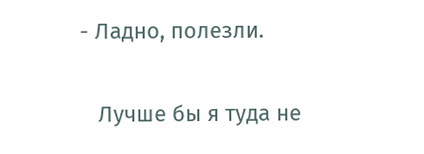- Ладно, полезли.

   Лучше бы я туда не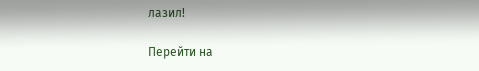лазил!

Перейти на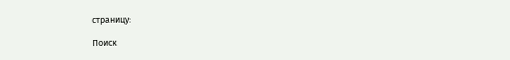страницу:

Поиск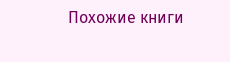Похожие книги